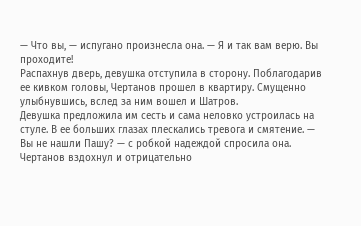— Что вы, — испугано произнесла она. — Я и так вам верю. Вы проходите!
Распахнув дверь, девушка отступила в сторону. Поблагодарив ее кивком головы, Чертанов прошел в квартиру. Смущенно улыбнувшись, вслед за ним вошел и Шатров.
Девушка предложила им сесть и сама неловко устроилась на стуле. В ее больших глазах плескались тревога и смятение. — Вы не нашли Пашу? — с робкой надеждой спросила она.
Чертанов вздохнул и отрицательно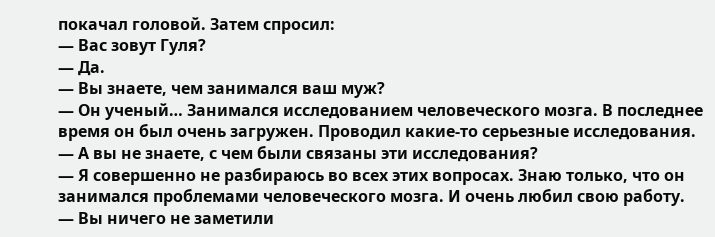покачал головой. Затем спросил:
— Вас зовут Гуля?
— Да.
— Вы знаете, чем занимался ваш муж?
— Он ученый… Занимался исследованием человеческого мозга. В последнее время он был очень загружен. Проводил какие-то серьезные исследования.
— А вы не знаете, с чем были связаны эти исследования?
— Я совершенно не разбираюсь во всех этих вопросах. Знаю только, что он занимался проблемами человеческого мозга. И очень любил свою работу.
— Вы ничего не заметили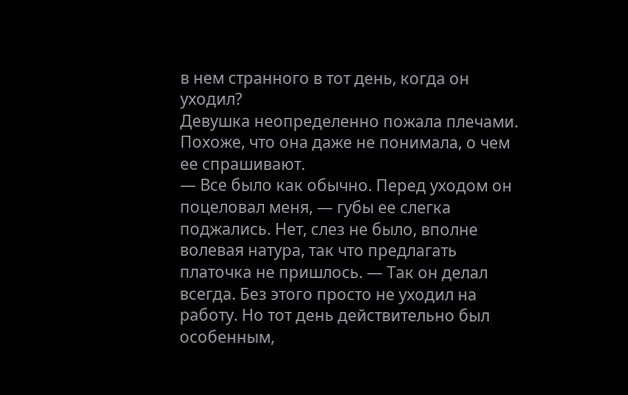в нем странного в тот день, когда он уходил?
Девушка неопределенно пожала плечами. Похоже, что она даже не понимала, о чем ее спрашивают.
— Все было как обычно. Перед уходом он поцеловал меня, — губы ее слегка поджались. Нет, слез не было, вполне волевая натура, так что предлагать платочка не пришлось. — Так он делал всегда. Без этого просто не уходил на работу. Но тот день действительно был особенным,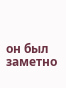он был заметно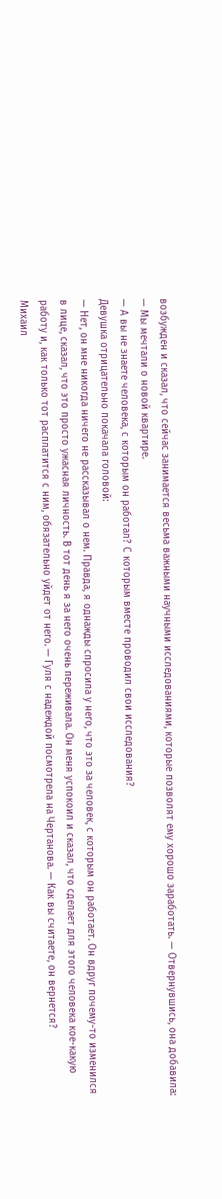возбужден и сказал, что сейчас занимается весьма важными научными исследованиями, которые позволят ему хорошо заработать. — Отвернувшись, она добавила: — Мы мечтали о новой квартире.
— А вы не знаете человека, с которым он работал? С которым вместе проводил свои исследования?
Девушка отрицательно покачала головой:
— Нет, он мне никогда ничего не рассказывал о нем. Правда, я однажды спросила у него, что это за человек, с которым он работает. Он вдруг почему-то изменился в лице, сказал, что это просто ужасная личность. В тот день я за него очень переживала. Он меня успокоил и сказал, что сделает для этого человека кое-какую работу и, как только тот расплатится с ним, обязательно уйдет от него. — Гуля с надеждой посмотрела на Чертанова. — Как вы считаете, он вернется?
Михаил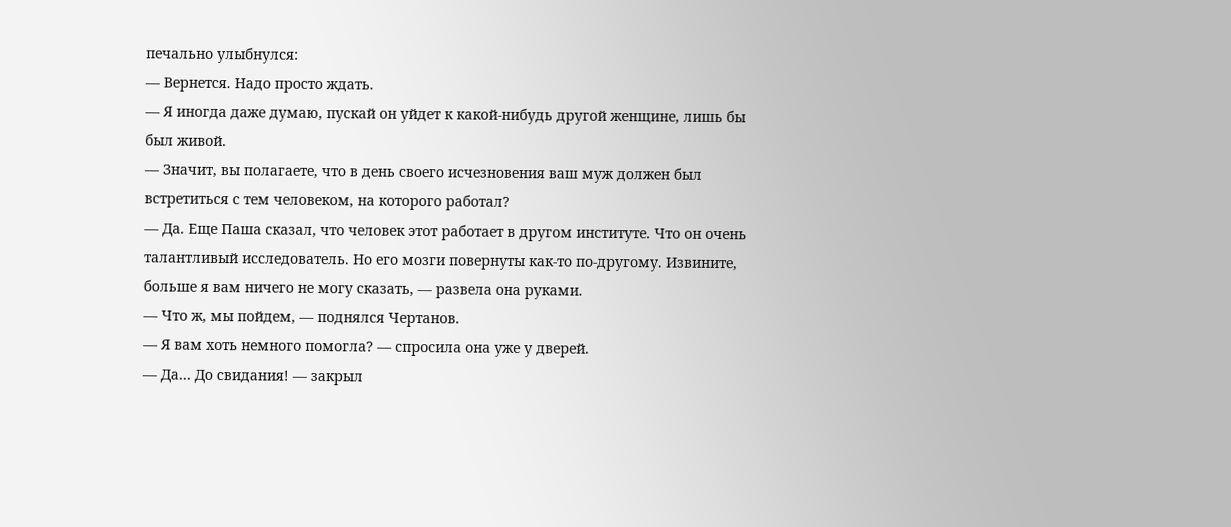печально улыбнулся:
— Вернется. Надо просто ждать.
— Я иногда даже думаю, пускай он уйдет к какой-нибудь другой женщине, лишь бы был живой.
— Значит, вы полагаете, что в день своего исчезновения ваш муж должен был встретиться с тем человеком, на которого работал?
— Да. Еще Паша сказал, что человек этот работает в другом институте. Что он очень талантливый исследователь. Но его мозги повернуты как-то по-другому. Извините, больше я вам ничего не могу сказать, — развела она руками.
— Что ж, мы пойдем, — поднялся Чертанов.
— Я вам хоть немного помогла? — спросила она уже у дверей.
— Да… До свидания! — закрыл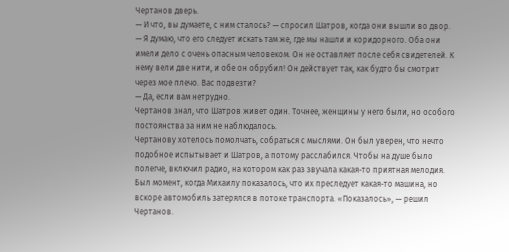Чертанов дверь.
— И что, вы думаете, с ним сталось? — спросил Шатров, когда они вышли во двор.
— Я думаю, что его следует искать там же, где мы нашли и коридорного. Оба они имели дело с очень опасным человеком. Он не оставляет после себя свидетелей. К нему вели две нити, и обе он обрубил! Он действует так, как будто бы смотрит через мое плечо. Вас подвезти?
— Да, если вам нетрудно.
Чертанов знал, что Шатров живет один. Точнее, женщины у него были, но особого постоянства за ним не наблюдалось.
Чертанову хотелось помолчать, собраться с мыслями. Он был уверен, что нечто подобное испытывает и Шатров, а потому расслабился. Чтобы на душе было полегче, включил радио, на котором как раз звучала какая-то приятная мелодия.
Был момент, когда Михаилу показалось, что их преследует какая-то машина, но вскоре автомобиль затерялся в потоке транспорта. «Показалось», — решил Чертанов.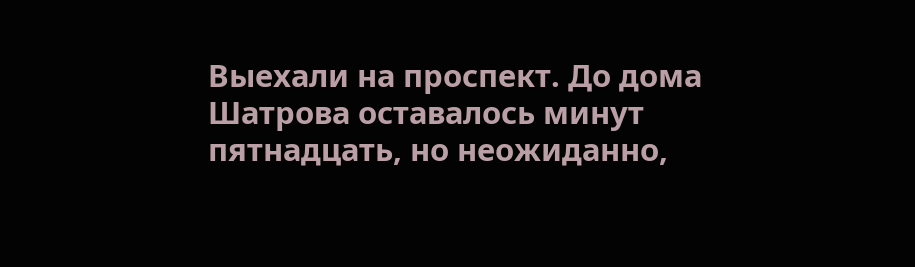Выехали на проспект. До дома Шатрова оставалось минут пятнадцать, но неожиданно,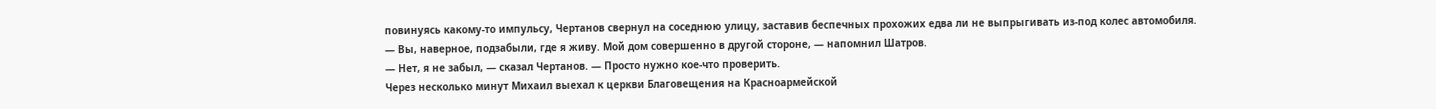повинуясь какому-то импульсу, Чертанов свернул на соседнюю улицу, заставив беспечных прохожих едва ли не выпрыгивать из-под колес автомобиля.
— Вы, наверное, подзабыли, где я живу. Мой дом совершенно в другой стороне, — напомнил Шатров.
— Нет, я не забыл, — сказал Чертанов. — Просто нужно кое-что проверить.
Через несколько минут Михаил выехал к церкви Благовещения на Красноармейской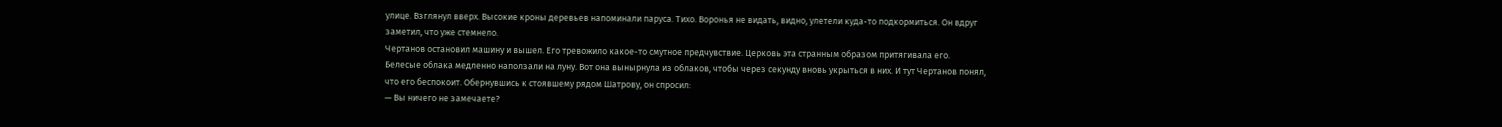улице. Взглянул вверх. Высокие кроны деревьев напоминали паруса. Тихо. Воронья не видать, видно, улетели куда-то подкормиться. Он вдруг заметил, что уже стемнело.
Чертанов остановил машину и вышел. Его тревожило какое-то смутное предчувствие. Церковь эта странным образом притягивала его. Белесые облака медленно наползали на луну. Вот она вынырнула из облаков, чтобы через секунду вновь укрыться в них. И тут Чертанов понял, что его беспокоит. Обернувшись к стоявшему рядом Шатрову, он спросил:
— Вы ничего не замечаете?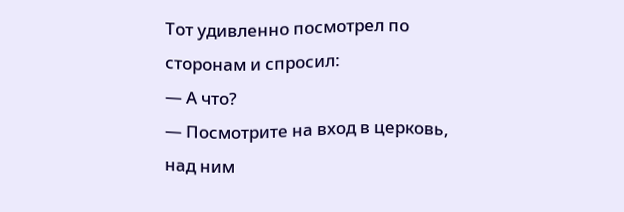Тот удивленно посмотрел по сторонам и спросил:
— А что?
— Посмотрите на вход в церковь, над ним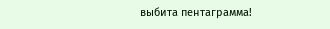выбита пентаграмма!